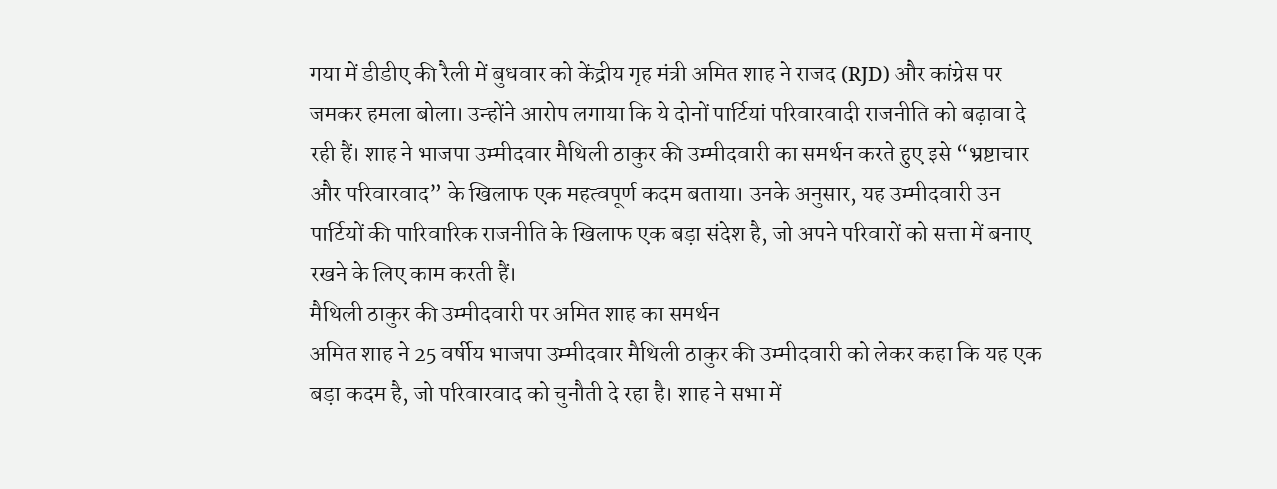गया में डीडीए की रैली में बुधवार को केंद्रीय गृह मंत्री अमित शाह ने राजद (RJD) और कांग्रेस पर जमकर हमला बोला। उन्होंने आरोप लगाया कि ये दोनों पार्टियां परिवारवादी राजनीति को बढ़ावा दे रही हैं। शाह ने भाजपा उम्मीदवार मैथिली ठाकुर की उम्मीदवारी का समर्थन करते हुए इसे “भ्रष्टाचार और परिवारवाद” के खिलाफ एक महत्वपूर्ण कदम बताया। उनके अनुसार, यह उम्मीदवारी उन पार्टियों की पारिवारिक राजनीति के खिलाफ एक बड़ा संदेश है, जो अपने परिवारों को सत्ता में बनाए रखने के लिए काम करती हैं।
मैथिली ठाकुर की उम्मीदवारी पर अमित शाह का समर्थन
अमित शाह ने 25 वर्षीय भाजपा उम्मीदवार मैथिली ठाकुर की उम्मीदवारी को लेकर कहा कि यह एक बड़ा कदम है, जो परिवारवाद को चुनौती दे रहा है। शाह ने सभा में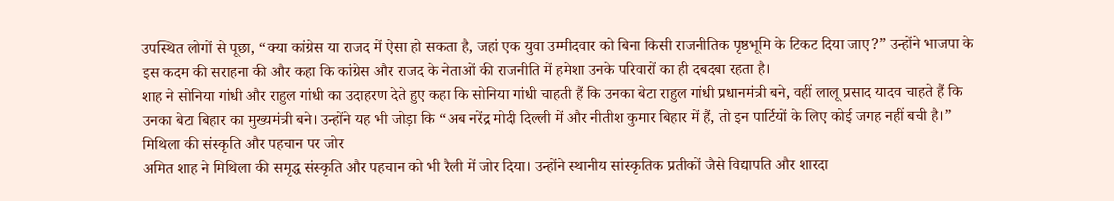उपस्थित लोगों से पूछा, “क्या कांग्रेस या राजद में ऐसा हो सकता है, जहां एक युवा उम्मीदवार को बिना किसी राजनीतिक पृष्ठभूमि के टिकट दिया जाए?” उन्होंने भाजपा के इस कदम की सराहना की और कहा कि कांग्रेस और राजद के नेताओं की राजनीति में हमेशा उनके परिवारों का ही दबदबा रहता है।
शाह ने सोनिया गांधी और राहुल गांधी का उदाहरण देते हुए कहा कि सोनिया गांधी चाहती हैं कि उनका बेटा राहुल गांधी प्रधानमंत्री बने, वहीं लालू प्रसाद यादव चाहते हैं कि उनका बेटा बिहार का मुख्यमंत्री बने। उन्होंने यह भी जोड़ा कि “अब नरेंद्र मोदी दिल्ली में और नीतीश कुमार बिहार में हैं, तो इन पार्टियों के लिए कोई जगह नहीं बची है।”
मिथिला की संस्कृति और पहचान पर जोर
अमित शाह ने मिथिला की समृद्ध संस्कृति और पहचान को भी रैली में जोर दिया। उन्होंने स्थानीय सांस्कृतिक प्रतीकों जैसे विद्यापति और शारदा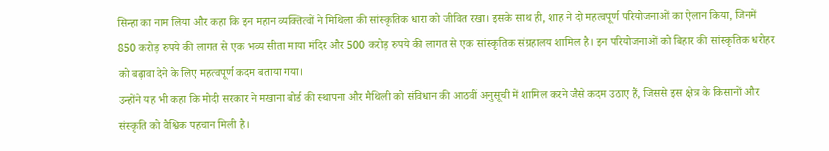सिन्हा का नाम लिया और कहा कि इन महान व्यक्तित्वों ने मिथिला की सांस्कृतिक धारा को जीवित रखा। इसके साथ ही, शाह ने दो महत्वपूर्ण परियोजनाओं का ऐलान किया, जिनमें 850 करोड़ रुपये की लागत से एक भव्य सीता माया मंदिर और 500 करोड़ रुपये की लागत से एक सांस्कृतिक संग्रहालय शामिल है। इन परियोजनाओं को बिहार की सांस्कृतिक धरोहर को बढ़ावा देने के लिए महत्वपूर्ण कदम बताया गया।
उन्होंने यह भी कहा कि मोदी सरकार ने मखाना बोर्ड की स्थापना और मैथिली को संविधान की आठवीं अनुसूची में शामिल करने जैसे कदम उठाए हैं, जिससे इस क्षेत्र के किसानों और संस्कृति को वैश्विक पहचान मिली है।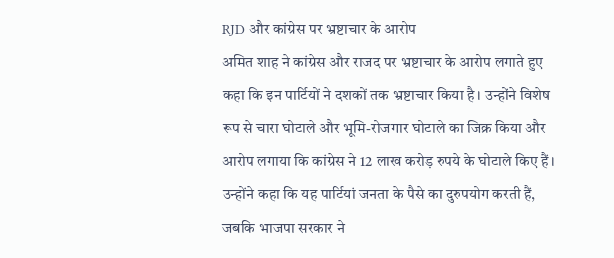RJD और कांग्रेस पर भ्रष्टाचार के आरोप
अमित शाह ने कांग्रेस और राजद पर भ्रष्टाचार के आरोप लगाते हुए कहा कि इन पार्टियों ने दशकों तक भ्रष्टाचार किया है। उन्होंने विशेष रूप से चारा घोटाले और भूमि-रोजगार घोटाले का जिक्र किया और आरोप लगाया कि कांग्रेस ने 12 लाख करोड़ रुपये के घोटाले किए हैं। उन्होंने कहा कि यह पार्टियां जनता के पैसे का दुरुपयोग करती हैं, जबकि भाजपा सरकार ने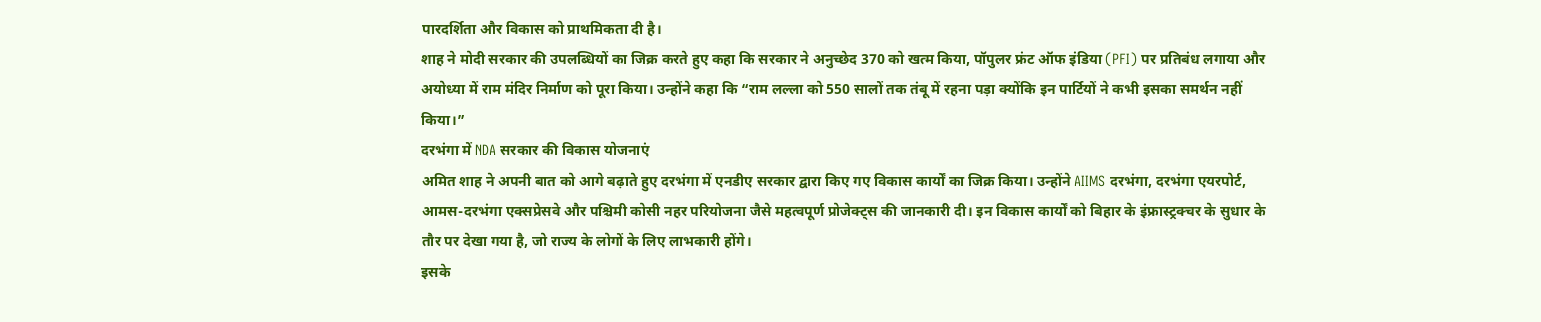पारदर्शिता और विकास को प्राथमिकता दी है।
शाह ने मोदी सरकार की उपलब्धियों का जिक्र करते हुए कहा कि सरकार ने अनुच्छेद 370 को खत्म किया, पॉपुलर फ्रंट ऑफ इंडिया (PFI) पर प्रतिबंध लगाया और अयोध्या में राम मंदिर निर्माण को पूरा किया। उन्होंने कहा कि “राम लल्ला को 550 सालों तक तंबू में रहना पड़ा क्योंकि इन पार्टियों ने कभी इसका समर्थन नहीं किया।”
दरभंगा में NDA सरकार की विकास योजनाएं
अमित शाह ने अपनी बात को आगे बढ़ाते हुए दरभंगा में एनडीए सरकार द्वारा किए गए विकास कार्यों का जिक्र किया। उन्होंने AIIMS दरभंगा, दरभंगा एयरपोर्ट, आमस-दरभंगा एक्सप्रेसवे और पश्चिमी कोसी नहर परियोजना जैसे महत्वपूर्ण प्रोजेक्ट्स की जानकारी दी। इन विकास कार्यों को बिहार के इंफ्रास्ट्रक्चर के सुधार के तौर पर देखा गया है, जो राज्य के लोगों के लिए लाभकारी होंगे।
इसके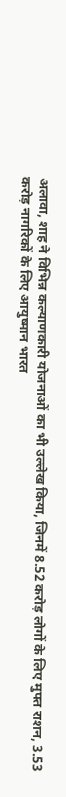अलावा, शाह ने विभिन्न कल्याणकारी योजनाओं का भी उल्लेख किया, जिनमें 8.52 करोड़ लोगों के लिए मुफ्त राशन, 3.53 करोड़ नागरिकों के लिए आयुष्मान भारत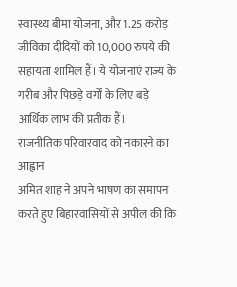स्वास्थ्य बीमा योजना, और 1.25 करोड़ जीविका दीदियों को 10,000 रुपये की सहायता शामिल हैं। ये योजनाएं राज्य के गरीब और पिछड़े वर्गों के लिए बड़े आर्थिक लाभ की प्रतीक हैं।
राजनीतिक परिवारवाद को नकारने का आह्वान
अमित शाह ने अपने भाषण का समापन करते हुए बिहारवासियों से अपील की कि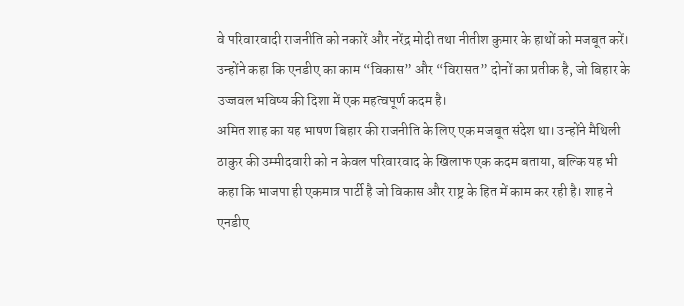वे परिवारवादी राजनीति को नकारें और नरेंद्र मोदी तथा नीतीश कुमार के हाथों को मजबूत करें। उन्होंने कहा कि एनडीए का काम “विकास” और “विरासत” दोनों का प्रतीक है, जो बिहार के उज्जवल भविष्य की दिशा में एक महत्वपूर्ण कदम है।
अमित शाह का यह भाषण बिहार की राजनीति के लिए एक मजबूत संदेश था। उन्होंने मैथिली ठाकुर की उम्मीदवारी को न केवल परिवारवाद के खिलाफ एक कदम बताया, बल्कि यह भी कहा कि भाजपा ही एकमात्र पार्टी है जो विकास और राष्ट्र के हित में काम कर रही है। शाह ने एनडीए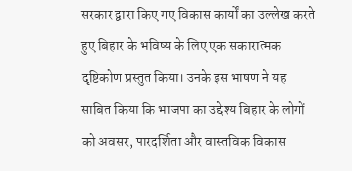सरकार द्वारा किए गए विकास कार्यों का उल्लेख करते हुए बिहार के भविष्य के लिए एक सकारात्मक दृष्टिकोण प्रस्तुत किया। उनके इस भाषण ने यह साबित किया कि भाजपा का उद्देश्य बिहार के लोगों को अवसर, पारदर्शिता और वास्तविक विकास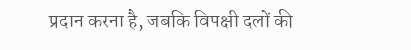प्रदान करना है, जबकि विपक्षी दलों की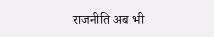राजनीति अब भी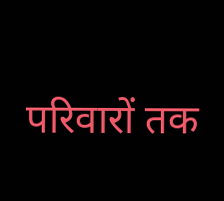परिवारों तक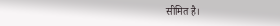सीमित है।